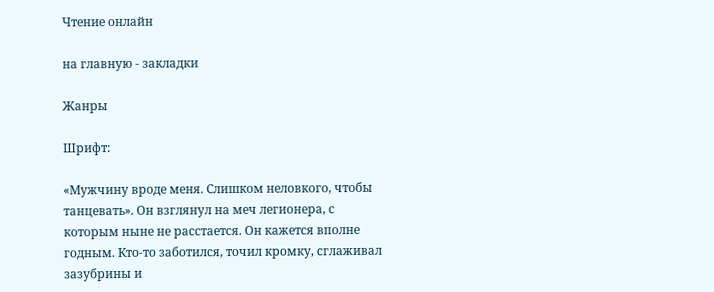Чтение онлайн

на главную - закладки

Жанры

Шрифт:

«Мужчину вроде меня. Слишком неловкого, чтобы танцевать». Он взглянул на меч легионера, с которым ныне не расстается. Он кажется вполне годным. Кто-то заботился, точил кромку, сглаживал зазубрины и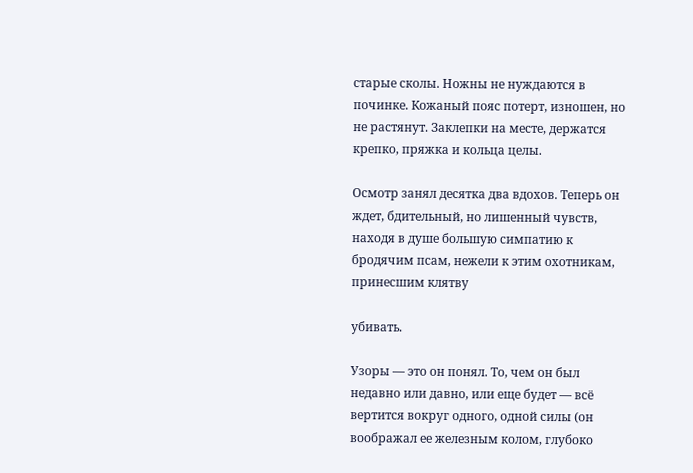старые сколы. Ножны не нуждаются в починке. Кожаный пояс потерт, изношен, но не растянут. Заклепки на месте, держатся крепко, пряжка и кольца целы.

Осмотр занял десятка два вдохов. Теперь он ждет, бдительный, но лишенный чувств, находя в душе большую симпатию к бродячим псам, нежели к этим охотникам, принесшим клятву

убивать.

Узоры — это он понял. То, чем он был недавно или давно, или еще будет — всё вертится вокруг одного, одной силы (он воображал ее железным колом, глубоко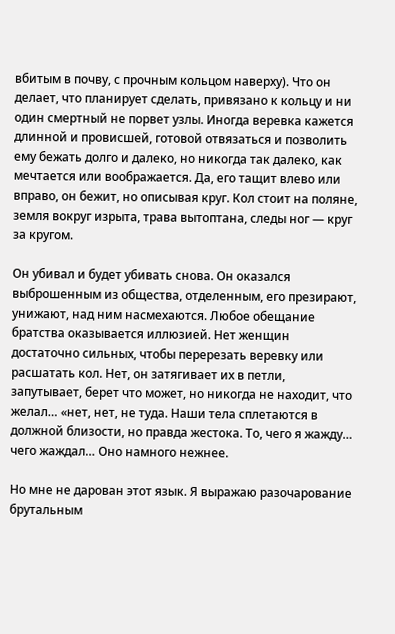вбитым в почву, с прочным кольцом наверху). Что он делает, что планирует сделать, привязано к кольцу и ни один смертный не порвет узлы. Иногда веревка кажется длинной и провисшей, готовой отвязаться и позволить ему бежать долго и далеко, но никогда так далеко, как мечтается или воображается. Да, его тащит влево или вправо, он бежит, но описывая круг. Кол стоит на поляне, земля вокруг изрыта, трава вытоптана, следы ног — круг за кругом.

Он убивал и будет убивать снова. Он оказался выброшенным из общества, отделенным, его презирают, унижают, над ним насмехаются. Любое обещание братства оказывается иллюзией. Нет женщин достаточно сильных, чтобы перерезать веревку или расшатать кол. Нет, он затягивает их в петли, запутывает, берет что может, но никогда не находит, что желал… «нет, нет, не туда. Наши тела сплетаются в должной близости, но правда жестока. То, чего я жажду… чего жаждал… Оно намного нежнее.

Но мне не дарован этот язык. Я выражаю разочарование брутальным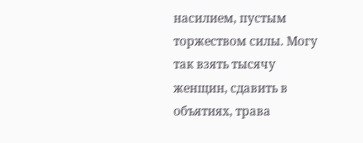насилием, пустым торжеством силы. Могу так взять тысячу женщин, сдавить в объятиях, трава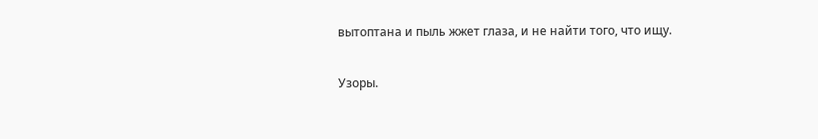вытоптана и пыль жжет глаза, и не найти того, что ищу.

Узоры.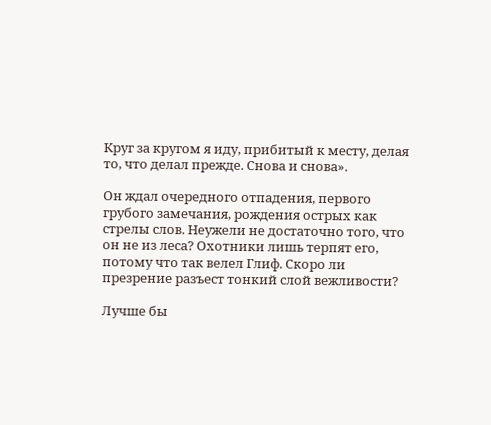Круг за кругом я иду, прибитый к месту, делая то, что делал прежде. Снова и снова».

Он ждал очередного отпадения, первого грубого замечания, рождения острых как стрелы слов. Неужели не достаточно того, что он не из леса? Охотники лишь терпят его, потому что так велел Глиф. Скоро ли презрение разъест тонкий слой вежливости?

Лучше бы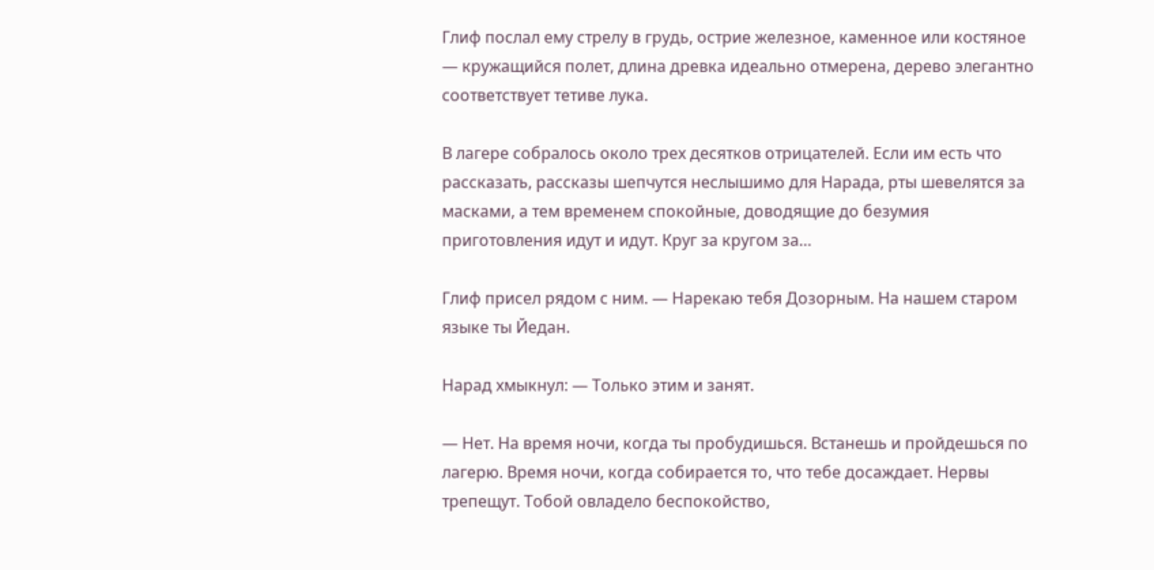Глиф послал ему стрелу в грудь, острие железное, каменное или костяное — кружащийся полет, длина древка идеально отмерена, дерево элегантно соответствует тетиве лука.

В лагере собралось около трех десятков отрицателей. Если им есть что рассказать, рассказы шепчутся неслышимо для Нарада, рты шевелятся за масками, а тем временем спокойные, доводящие до безумия приготовления идут и идут. Круг за кругом за…

Глиф присел рядом с ним. — Нарекаю тебя Дозорным. На нашем старом языке ты Йедан.

Нарад хмыкнул: — Только этим и занят.

— Нет. На время ночи, когда ты пробудишься. Встанешь и пройдешься по лагерю. Время ночи, когда собирается то, что тебе досаждает. Нервы трепещут. Тобой овладело беспокойство,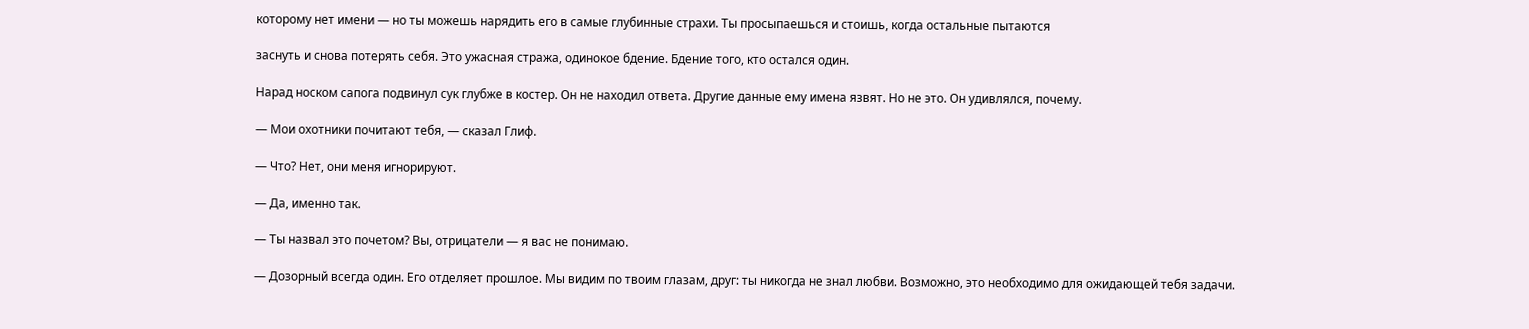которому нет имени — но ты можешь нарядить его в самые глубинные страхи. Ты просыпаешься и стоишь, когда остальные пытаются

заснуть и снова потерять себя. Это ужасная стража, одинокое бдение. Бдение того, кто остался один.

Нарад носком сапога подвинул сук глубже в костер. Он не находил ответа. Другие данные ему имена язвят. Но не это. Он удивлялся, почему.

— Мои охотники почитают тебя, — сказал Глиф.

— Что? Нет, они меня игнорируют.

— Да, именно так.

— Ты назвал это почетом? Вы, отрицатели — я вас не понимаю.

— Дозорный всегда один. Его отделяет прошлое. Мы видим по твоим глазам, друг: ты никогда не знал любви. Возможно, это необходимо для ожидающей тебя задачи.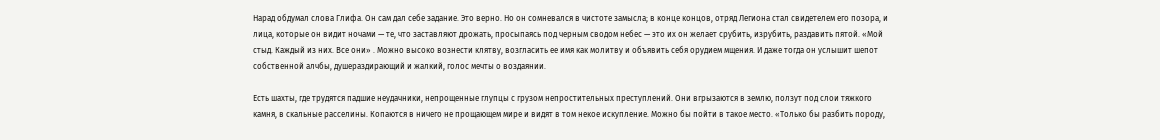Нарад обдумал слова Глифа. Он сам дал себе задание. Это верно. Но он сомневался в чистоте замысла; в конце концов, отряд Легиона стал свидетелем его позора, и лица, которые он видит ночами — те, что заставляют дрожать, просыпаясь под черным сводом небес — это их он желает срубить, изрубить, раздавить пятой. «Мой стыд. Каждый из них. Все они» . Можно высоко вознести клятву, возгласить ее имя как молитву и объявить себя орудием мщения. И даже тогда он услышит шепот собственной алчбы, душераздирающий и жалкий, голос мечты о воздаянии.

Есть шахты, где трудятся падшие неудачники, непрощенные глупцы с грузом непростительных преступлений. Они вгрызаются в землю, ползут под слои тяжкого камня, в скальные расселины. Копаются в ничего не прощающем мире и видят в том некое искупление. Можно бы пойти в такое место. «Только бы разбить породу,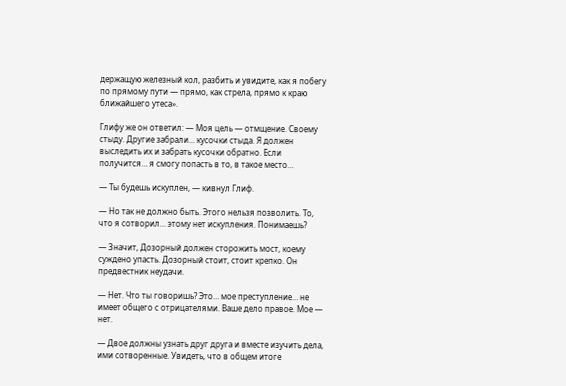держащую железный кол, разбить и увидите, как я побегу по прямому пути — прямо, как стрела, прямо к краю ближайшего утеса».

Глифу же он ответил: — Моя цель — отмщение. Своему стыду. Другие забрали… кусочки стыда. Я должен выследить их и забрать кусочки обратно. Если получится… я смогу попасть в то, в такое место…

— Ты будешь искуплен, — кивнул Глиф.

— Но так не должно быть. Этого нельзя позволить. То, что я сотворил… этому нет искупления. Понимаешь?

— Значит, Дозорный должен сторожить мост, коему суждено упасть. Дозорный стоит, стоит крепко. Он предвестник неудачи.

— Нет. Что ты говоришь? Это… мое преступление… не имеет общего с отрицателями. Ваше дело правое. Мое — нет.

— Двое должны узнать друг друга и вместе изучить дела, ими сотворенные. Увидеть, что в общем итоге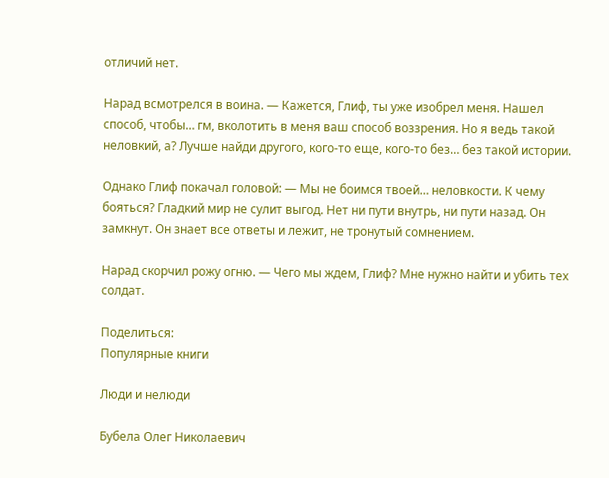отличий нет.

Нарад всмотрелся в воина. — Кажется, Глиф, ты уже изобрел меня. Нашел способ, чтобы… гм, вколотить в меня ваш способ воззрения. Но я ведь такой неловкий, а? Лучше найди другого, кого-то еще, кого-то без… без такой истории.

Однако Глиф покачал головой: — Мы не боимся твоей… неловкости. К чему бояться? Гладкий мир не сулит выгод. Нет ни пути внутрь, ни пути назад. Он замкнут. Он знает все ответы и лежит, не тронутый сомнением.

Нарад скорчил рожу огню. — Чего мы ждем, Глиф? Мне нужно найти и убить тех солдат.

Поделиться:
Популярные книги

Люди и нелюди

Бубела Олег Николаевич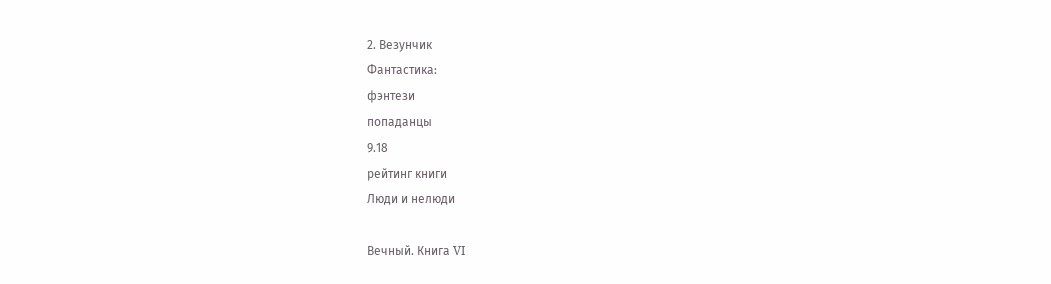2. Везунчик
Фантастика:
фэнтези
попаданцы
9.18
рейтинг книги
Люди и нелюди

Вечный. Книга VI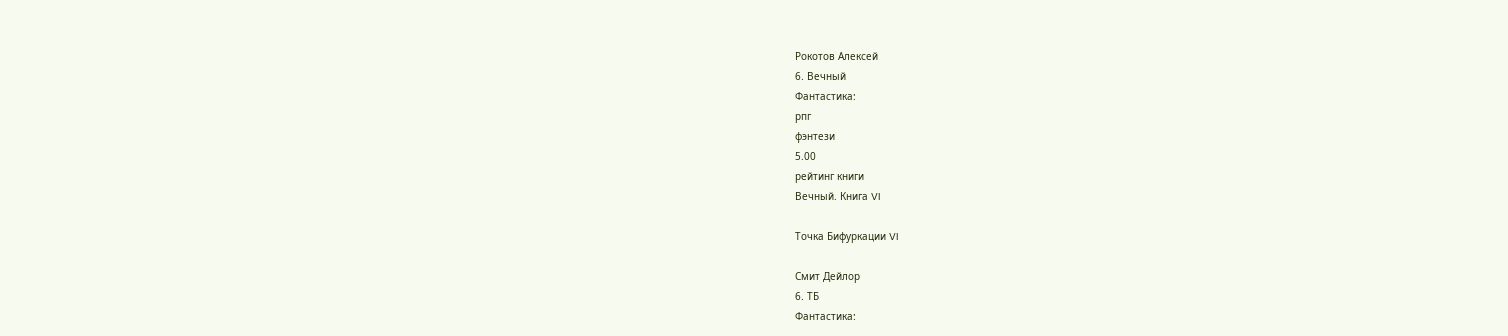Рокотов Алексей
6. Вечный
Фантастика:
рпг
фэнтези
5.00
рейтинг книги
Вечный. Книга VI

Точка Бифуркации VI

Смит Дейлор
6. ТБ
Фантастика: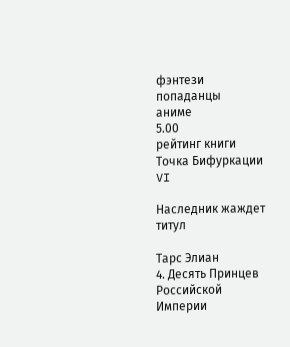фэнтези
попаданцы
аниме
5.00
рейтинг книги
Точка Бифуркации VI

Наследник жаждет титул

Тарс Элиан
4. Десять Принцев Российской Империи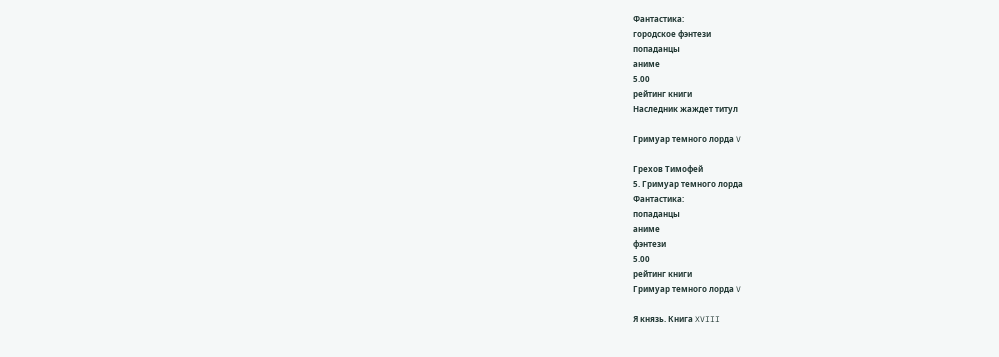Фантастика:
городское фэнтези
попаданцы
аниме
5.00
рейтинг книги
Наследник жаждет титул

Гримуар темного лорда V

Грехов Тимофей
5. Гримуар темного лорда
Фантастика:
попаданцы
аниме
фэнтези
5.00
рейтинг книги
Гримуар темного лорда V

Я князь. Книга XVIII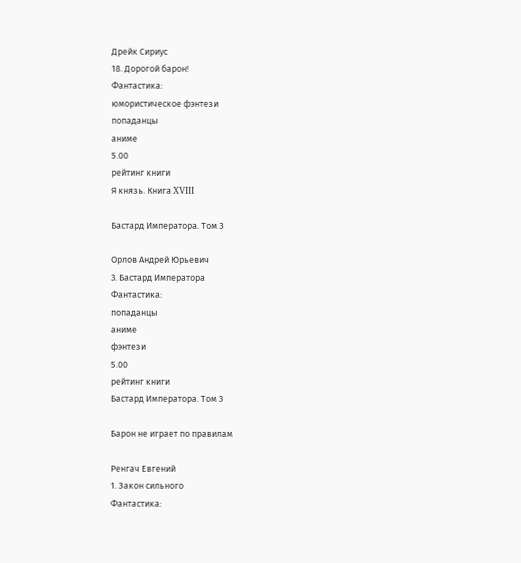Дрейк Сириус
18. Дорогой барон!
Фантастика:
юмористическое фэнтези
попаданцы
аниме
5.00
рейтинг книги
Я князь. Книга XVIII

Бастард Императора. Том 3

Орлов Андрей Юрьевич
3. Бастард Императора
Фантастика:
попаданцы
аниме
фэнтези
5.00
рейтинг книги
Бастард Императора. Том 3

Барон не играет по правилам

Ренгач Евгений
1. Закон сильного
Фантастика: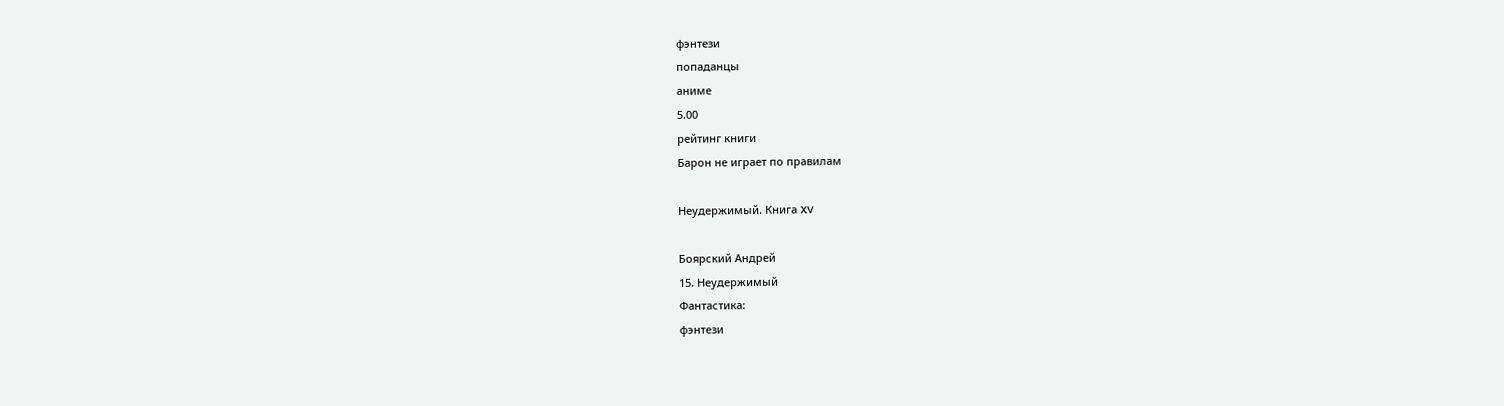фэнтези
попаданцы
аниме
5.00
рейтинг книги
Барон не играет по правилам

Неудержимый. Книга XV

Боярский Андрей
15. Неудержимый
Фантастика:
фэнтези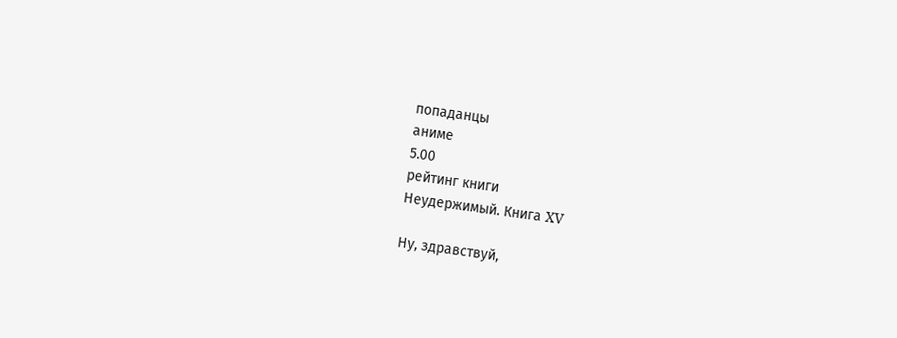попаданцы
аниме
5.00
рейтинг книги
Неудержимый. Книга XV

Ну, здравствуй,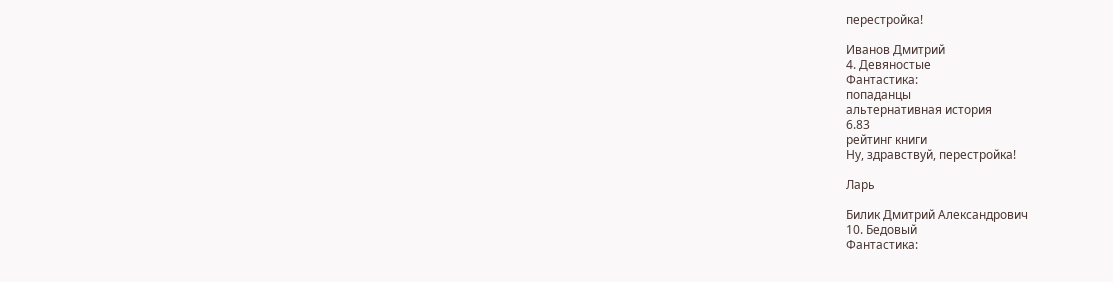перестройка!

Иванов Дмитрий
4. Девяностые
Фантастика:
попаданцы
альтернативная история
6.83
рейтинг книги
Ну, здравствуй, перестройка!

Ларь

Билик Дмитрий Александрович
10. Бедовый
Фантастика: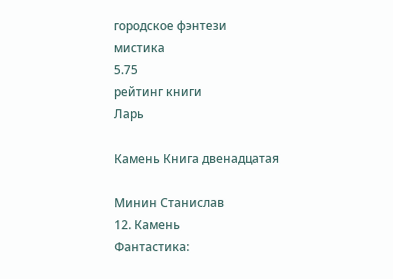городское фэнтези
мистика
5.75
рейтинг книги
Ларь

Камень Книга двенадцатая

Минин Станислав
12. Камень
Фантастика: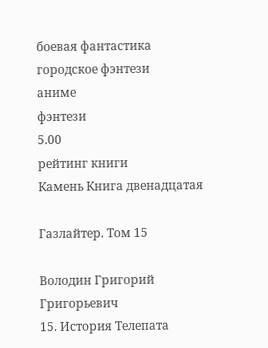боевая фантастика
городское фэнтези
аниме
фэнтези
5.00
рейтинг книги
Камень Книга двенадцатая

Газлайтер. Том 15

Володин Григорий Григорьевич
15. История Телепата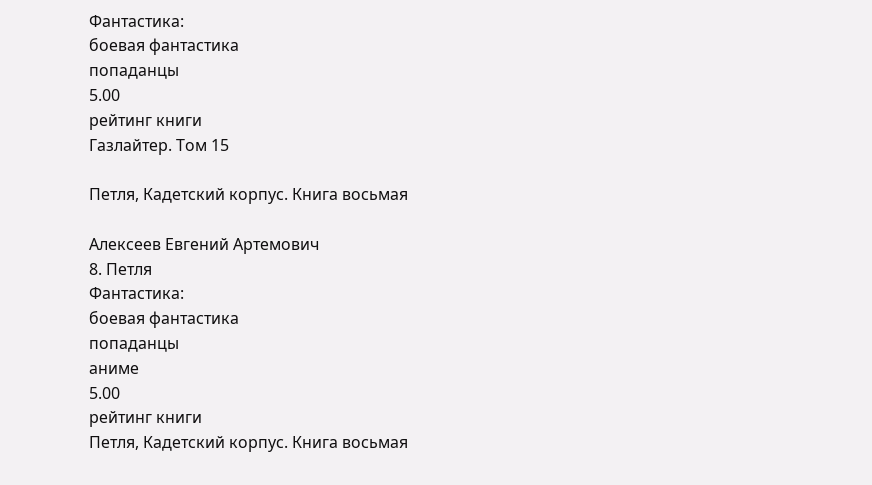Фантастика:
боевая фантастика
попаданцы
5.00
рейтинг книги
Газлайтер. Том 15

Петля, Кадетский корпус. Книга восьмая

Алексеев Евгений Артемович
8. Петля
Фантастика:
боевая фантастика
попаданцы
аниме
5.00
рейтинг книги
Петля, Кадетский корпус. Книга восьмая